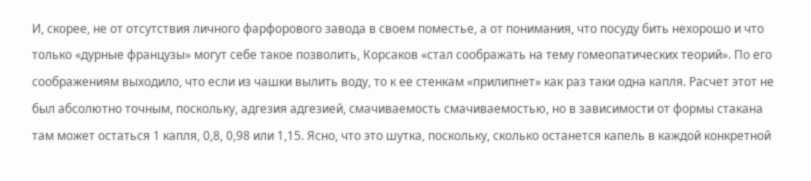И, скорее, не от отсутствия личного фарфорового завода в своем поместье, а от понимания, что посуду бить нехорошо и что только «дурные французы» могут себе такое позволить, Корсаков «стал соображать на тему гомеопатических теорий». По его соображениям выходило, что если из чашки вылить воду, то к ее стенкам «прилипнет» как раз таки одна капля. Расчет этот не был абсолютно точным, поскольку, адгезия адгезией, смачиваемость смачиваемостью, но в зависимости от формы стакана там может остаться 1 капля, 0,8, 0,98 или 1,15. Ясно, что это шутка, поскольку, сколько останется капель в каждой конкретной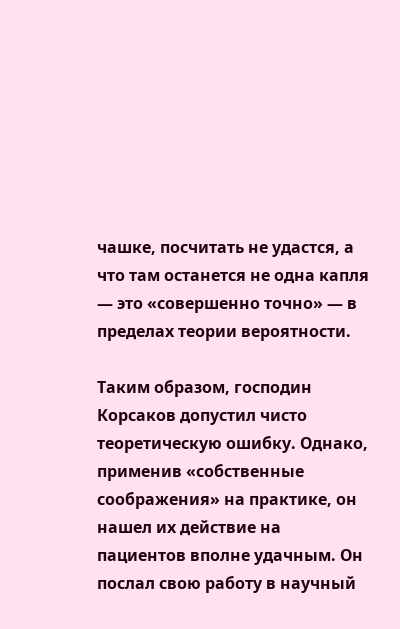чашке, посчитать не удастся, а что там останется не одна капля — это «совершенно точно» — в пределах теории вероятности.

Таким образом, господин Корсаков допустил чисто теоретическую ошибку. Однако, применив «собственные соображения» на практике, он нашел их действие на пациентов вполне удачным. Он послал свою работу в научный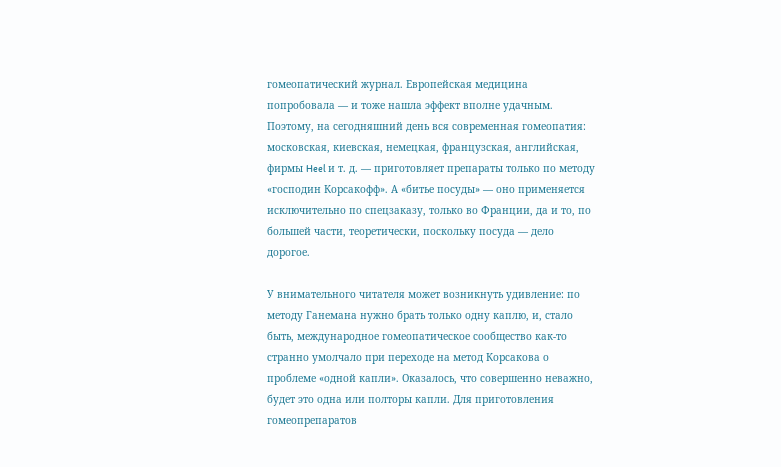гомеопатический журнал. Европейская медицина попробовала — и тоже нашла эффект вполне удачным. Поэтому, на сегодняшний день вся современная гомеопатия: московская, киевская, немецкая, французская, английская, фирмы Heel и т. д. — приготовляет препараты только по методу «господин Корсакофф». А «битье посуды» — оно применяется исключительно по спецзаказу, только во Франции, да и то, по большей части, теоретически, поскольку посуда — дело дорогое.

У внимательного читателя может возникнуть удивление: по методу Ганемана нужно брать только одну каплю, и, стало быть, международное гомеопатическое сообщество как-то странно умолчало при переходе на метод Корсакова о проблеме «одной капли». Оказалось, что совершенно неважно, будет это одна или полторы капли. Для приготовления гомеопрепаратов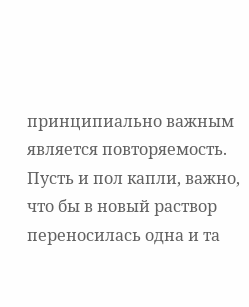принципиально важным является повторяемость. Пусть и пол капли, важно, что бы в новый раствор переносилась одна и та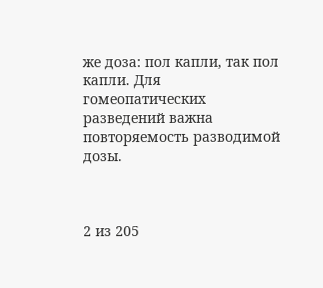же доза: пол капли, так пол капли. Для гомеопатических разведений важна повторяемость разводимой дозы.



2 из 205